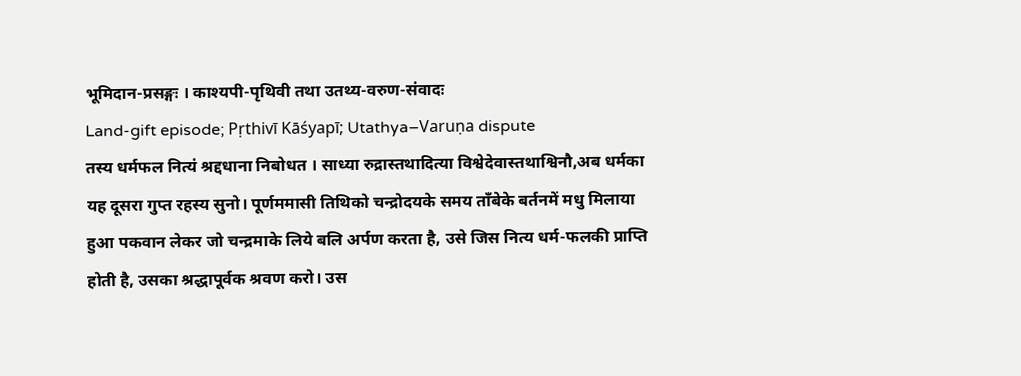भूमिदान-प्रसङ्गः । काश्यपी-पृथिवी तथा उतथ्य-वरुण-संवादः
Land-gift episode; Pṛthivī Kāśyapī; Utathya–Varuṇa dispute
तस्य धर्मफल नित्यं श्रद्दधाना निबोधत । साध्या रुद्रास्तथादित्या विश्वेदेवास्तथाश्विनौ,अब धर्मका यह दूसरा गुप्त रहस्य सुनो। पूर्णममासी तिथिको चन्द्रोदयके समय ताँबेके बर्तनमें मधु मिलाया हुआ पकवान लेकर जो चन्द्रमाके लिये बलि अर्पण करता है, उसे जिस नित्य धर्म-फलकी प्राप्ति होती है, उसका श्रद्धापूर्वक श्रवण करो। उस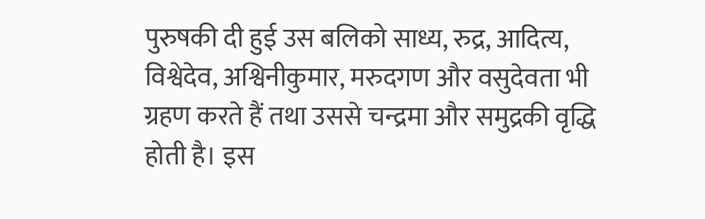पुरुषकी दी हुई उस बलिको साध्य, रुद्र, आदित्य, विश्वेदेव, अश्विनीकुमार, मरुदगण और वसुदेवता भी ग्रहण करते हैं तथा उससे चन्द्रमा और समुद्रकी वृद्धि होती है। इस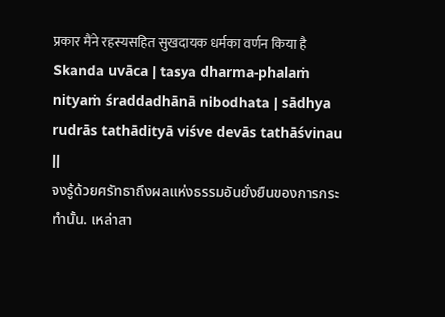प्रकार मैंने रहस्यसहित सुखदायक धर्मका वर्णन किया है
Skanda uvāca | tasya dharma-phalaṁ nityaṁ śraddadhānā nibodhata | sādhya rudrās tathādityā viśve devās tathāśvinau ||
จงรู้ด้วยศรัทธาถึงผลแห่งธรรมอันยั่งยืนของการกระทำนั้น. เหล่าสา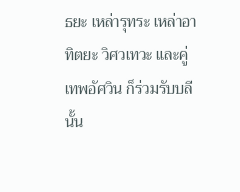ธยะ เหล่ารุทระ เหล่าอาทิตยะ วิศวเทวะ และคู่เทพอัศวิน ก็ร่วมรับบลีนั้น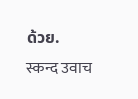ด้วย.
स्कन्द उवाच